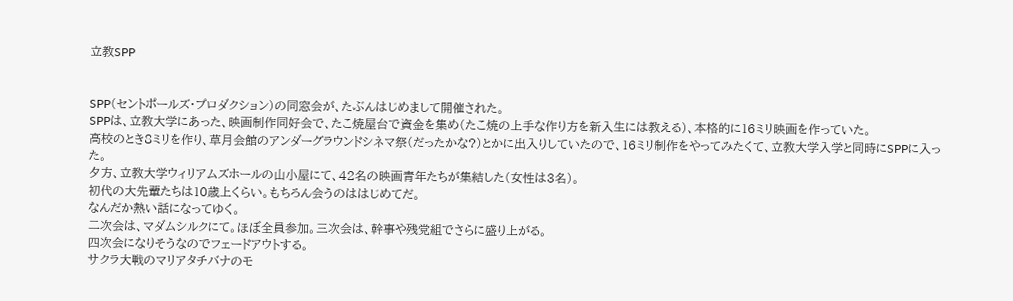立教SPP


SPP(セントポールズ・プロダクション)の同窓会が、たぶんはじめまして開催された。
SPPは、立教大学にあった、映画制作同好会で、たこ焼屋台で資金を集め(たこ焼の上手な作り方を新入生には教える)、本格的に16ミリ映画を作っていた。
高校のとき8ミリを作り、草月会館のアンダーグラウンドシネマ祭(だったかな?)とかに出入りしていたので、16ミリ制作をやってみたくて、立教大学入学と同時にSPPに入った。
夕方、立教大学ウィリアムズホールの山小屋にて、42名の映画青年たちが集結した(女性は3名)。
初代の大先輩たちは10歳上くらい。もちろん会うのははじめてだ。
なんだか熱い話になってゆく。
二次会は、マダムシルクにて。ほぼ全員参加。三次会は、幹事や残党組でさらに盛り上がる。
四次会になりそうなのでフェードアウトする。
サクラ大戦のマリアタチバナのモ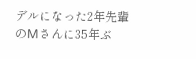デルになった2年先輩のMさんに35年ぶ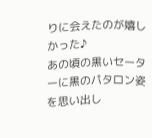りに会えたのが嬉しかった♪
あの頃の黒いセーターに黒のパタロン姿を思い出し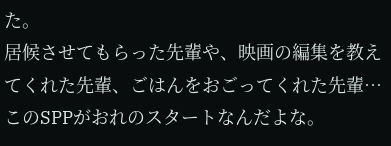た。
居候させてもらった先輩や、映画の編集を教えてくれた先輩、ごはんをおごってくれた先輩…
このSPPがおれのスタートなんだよな。